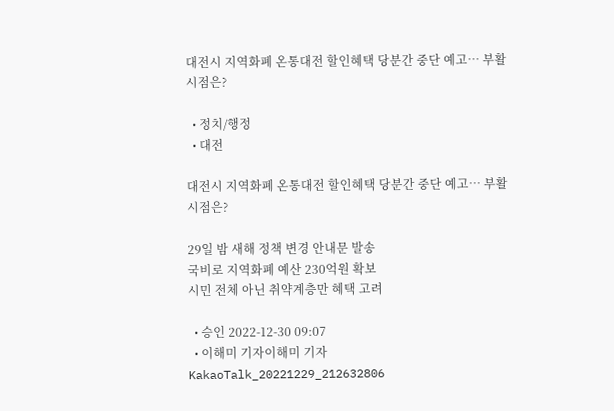대전시 지역화폐 온통대전 할인혜택 당분간 중단 예고… 부활시점은?

  • 정치/행정
  • 대전

대전시 지역화폐 온통대전 할인혜택 당분간 중단 예고… 부활시점은?

29일 밤 새해 정책 변경 안내문 발송
국비로 지역화폐 예산 230억원 확보
시민 전체 아닌 취약계층만 혜택 고려

  • 승인 2022-12-30 09:07
  • 이해미 기자이해미 기자
KakaoTalk_20221229_212632806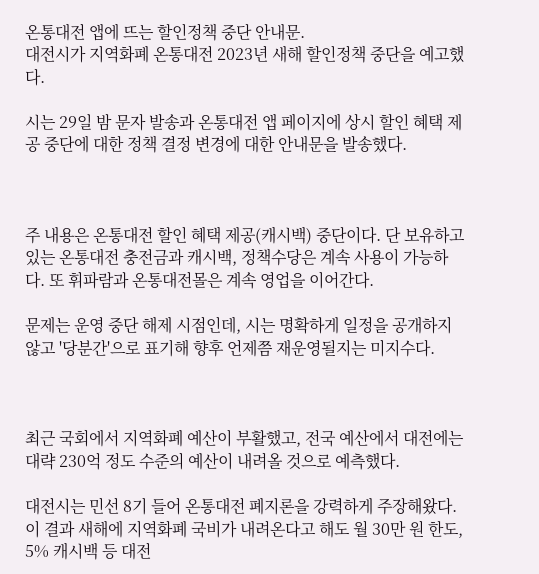온통대전 앱에 뜨는 할인정책 중단 안내문.
대전시가 지역화폐 온통대전 2023년 새해 할인정책 중단을 예고했다.

시는 29일 밤 문자 발송과 온통대전 앱 페이지에 상시 할인 혜택 제공 중단에 대한 정책 결정 변경에 대한 안내문을 발송했다.



주 내용은 온통대전 할인 혜택 제공(캐시백) 중단이다. 단 보유하고 있는 온통대전 충전금과 캐시백, 정책수당은 계속 사용이 가능하다. 또 휘파람과 온통대전몰은 계속 영업을 이어간다.

문제는 운영 중단 해제 시점인데, 시는 명확하게 일정을 공개하지 않고 '당분간'으로 표기해 향후 언제쯤 재운영될지는 미지수다.



최근 국회에서 지역화폐 예산이 부활했고, 전국 예산에서 대전에는 대략 230억 정도 수준의 예산이 내려올 것으로 예측했다.

대전시는 민선 8기 들어 온통대전 폐지론을 강력하게 주장해왔다. 이 결과 새해에 지역화폐 국비가 내려온다고 해도 월 30만 원 한도, 5% 캐시백 등 대전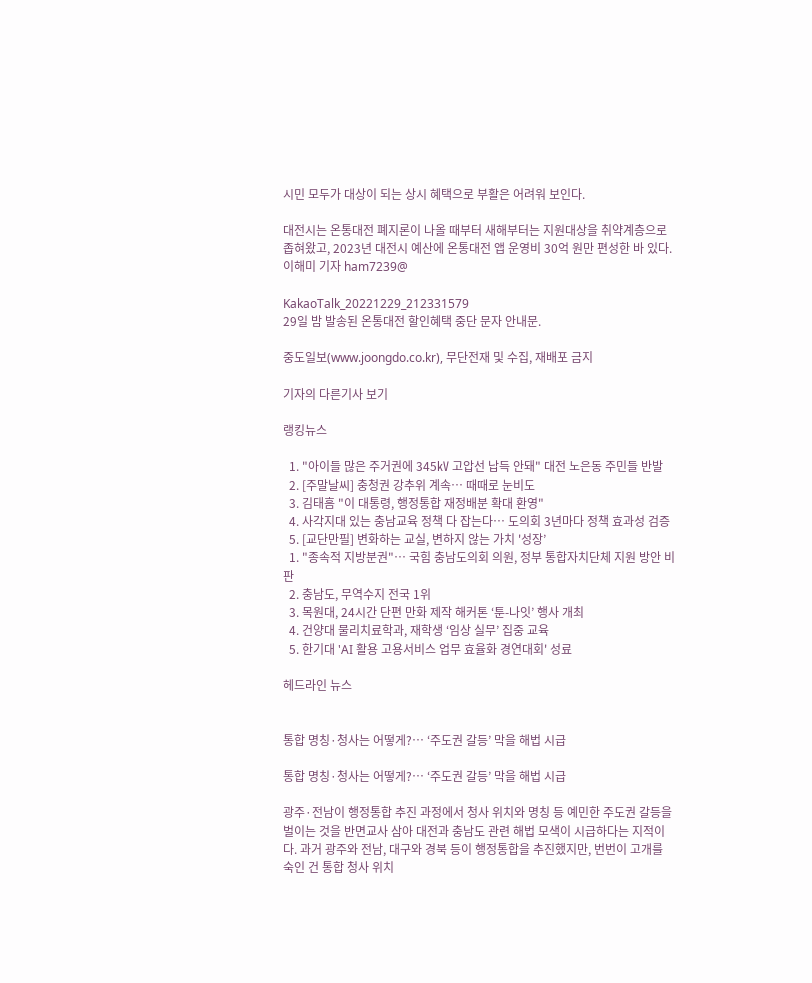시민 모두가 대상이 되는 상시 혜택으로 부활은 어려워 보인다.

대전시는 온통대전 폐지론이 나올 때부터 새해부터는 지원대상을 취약계층으로 좁혀왔고, 2023년 대전시 예산에 온통대전 앱 운영비 30억 원만 편성한 바 있다.
이해미 기자 ham7239@

KakaoTalk_20221229_212331579
29일 밤 발송된 온통대전 할인혜택 중단 문자 안내문.

중도일보(www.joongdo.co.kr), 무단전재 및 수집, 재배포 금지

기자의 다른기사 보기

랭킹뉴스

  1. "아이들 많은 주거권에 345㎸ 고압선 납득 안돼" 대전 노은동 주민들 반발
  2. [주말날씨] 충청권 강추위 계속… 때때로 눈비도
  3. 김태흠 "이 대통령, 행정통합 재정배분 확대 환영"
  4. 사각지대 있는 충남교육 정책 다 잡는다… 도의회 3년마다 정책 효과성 검증
  5. [교단만필] 변화하는 교실, 변하지 않는 가치 '성장’
  1. "종속적 지방분권"… 국힘 충남도의회 의원, 정부 통합자치단체 지원 방안 비판
  2. 충남도, 무역수지 전국 1위
  3. 목원대, 24시간 단편 만화 제작 해커톤 ‘툰-나잇’ 행사 개최
  4. 건양대 물리치료학과, 재학생 ‘임상 실무’ 집중 교육
  5. 한기대 'AI 활용 고용서비스 업무 효율화 경연대회' 성료

헤드라인 뉴스


통합 명칭·청사는 어떻게?… ‘주도권 갈등’ 막을 해법 시급

통합 명칭·청사는 어떻게?… ‘주도권 갈등’ 막을 해법 시급

광주·전남이 행정통합 추진 과정에서 청사 위치와 명칭 등 예민한 주도권 갈등을 벌이는 것을 반면교사 삼아 대전과 충남도 관련 해법 모색이 시급하다는 지적이다. 과거 광주와 전남, 대구와 경북 등이 행정통합을 추진했지만, 번번이 고개를 숙인 건 통합 청사 위치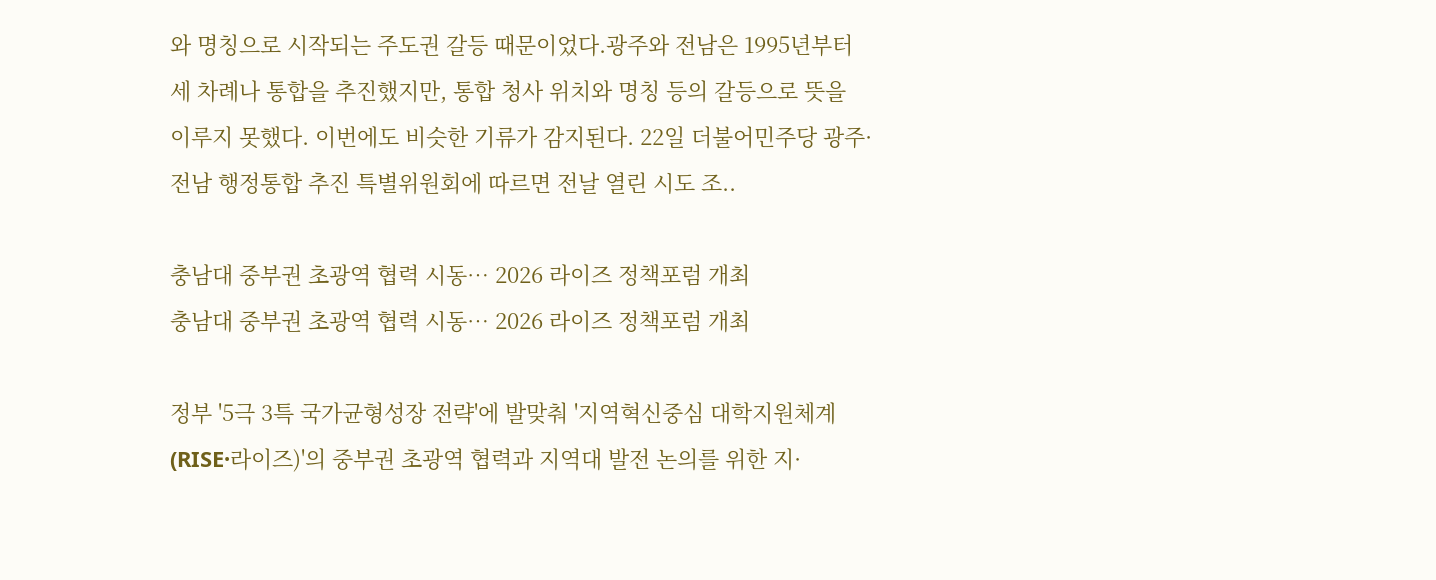와 명칭으로 시작되는 주도권 갈등 때문이었다.광주와 전남은 1995년부터 세 차례나 통합을 추진했지만, 통합 청사 위치와 명칭 등의 갈등으로 뜻을 이루지 못했다. 이번에도 비슷한 기류가 감지된다. 22일 더불어민주당 광주·전남 행정통합 추진 특별위원회에 따르면 전날 열린 시도 조..

충남대 중부권 초광역 협력 시동… 2026 라이즈 정책포럼 개최
충남대 중부권 초광역 협력 시동… 2026 라이즈 정책포럼 개최

정부 '5극 3특 국가균형성장 전략'에 발맞춰 '지역혁신중심 대학지원체계(RISE·라이즈)'의 중부권 초광역 협력과 지역대 발전 논의를 위한 지·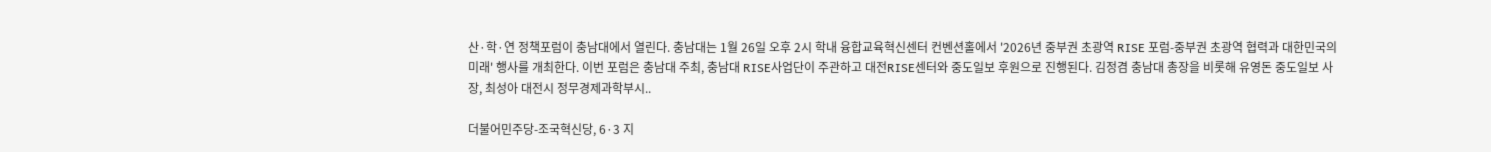산·학·연 정책포럼이 충남대에서 열린다. 충남대는 1월 26일 오후 2시 학내 융합교육혁신센터 컨벤션홀에서 '2026년 중부권 초광역 RISE 포럼-중부권 초광역 협력과 대한민국의 미래' 행사를 개최한다. 이번 포럼은 충남대 주최, 충남대 RISE사업단이 주관하고 대전RISE센터와 중도일보 후원으로 진행된다. 김정겸 충남대 총장을 비롯해 유영돈 중도일보 사장, 최성아 대전시 정무경제과학부시..

더불어민주당-조국혁신당, 6·3 지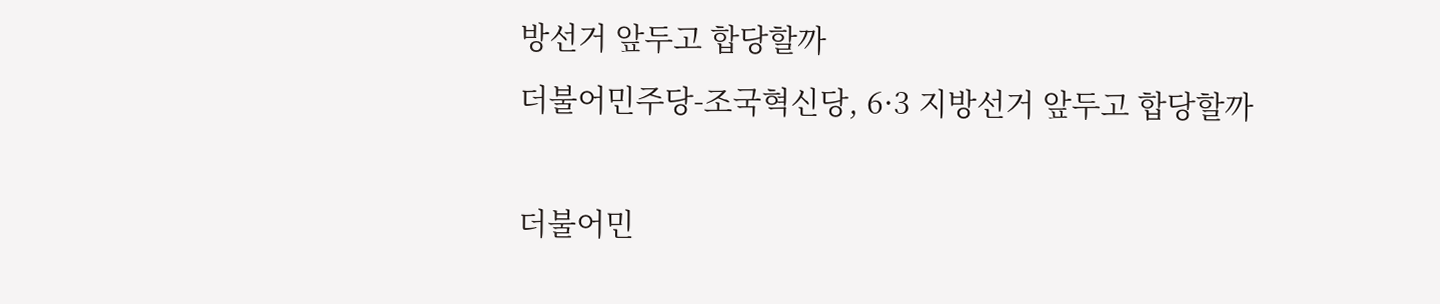방선거 앞두고 합당할까
더불어민주당-조국혁신당, 6·3 지방선거 앞두고 합당할까

더불어민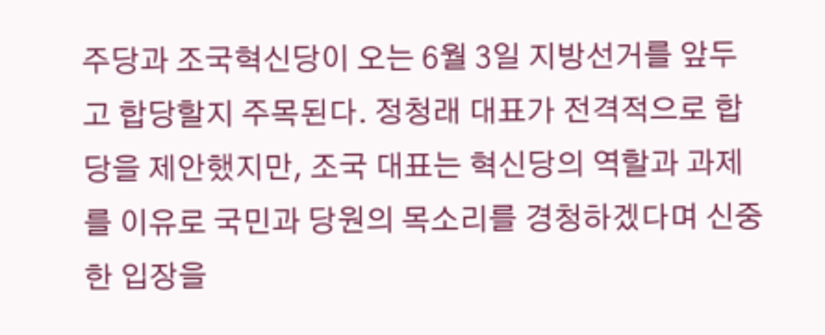주당과 조국혁신당이 오는 6월 3일 지방선거를 앞두고 합당할지 주목된다. 정청래 대표가 전격적으로 합당을 제안했지만, 조국 대표는 혁신당의 역할과 과제를 이유로 국민과 당원의 목소리를 경청하겠다며 신중한 입장을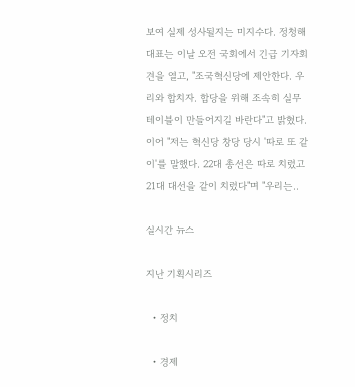보여 실제 성사될지는 미지수다. 정청해 대표는 이날 오전 국회에서 긴급 기자회견을 열고, "조국혁신당에 제안한다. 우리와 합치자. 합당을 위해 조속히 실무 테이블이 만들어지길 바란다"고 밝혔다. 이어 "저는 혁신당 창당 당시 '따로 또 같이'를 말했다. 22대 총선은 따로 치렀고 21대 대선을 같이 치렀다"며 "우리는..

실시간 뉴스

지난 기획시리즈

  • 정치

  • 경제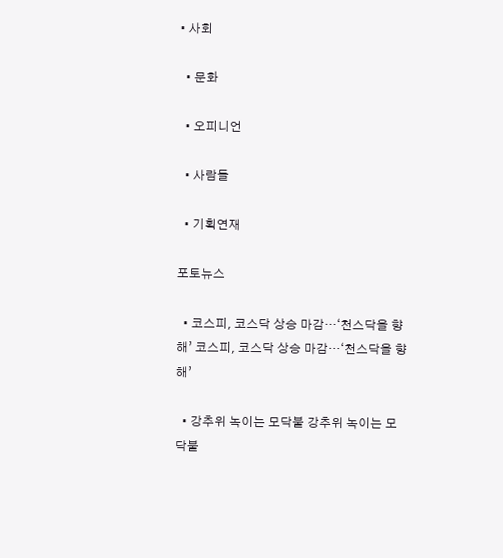• 사회

  • 문화

  • 오피니언

  • 사람들

  • 기획연재

포토뉴스

  • 코스피, 코스닥 상승 마감…‘천스닥을 향해’ 코스피, 코스닥 상승 마감…‘천스닥을 향해’

  • 강추위 녹이는 모닥불 강추위 녹이는 모닥불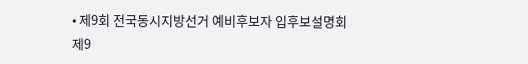• 제9회 전국동시지방선거 예비후보자 입후보설명회 제9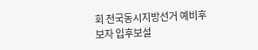회 전국동시지방선거 예비후보자 입후보설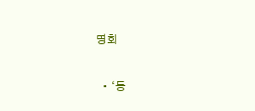명회

  • ‘동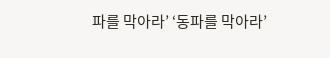파를 막아라’ ‘동파를 막아라’